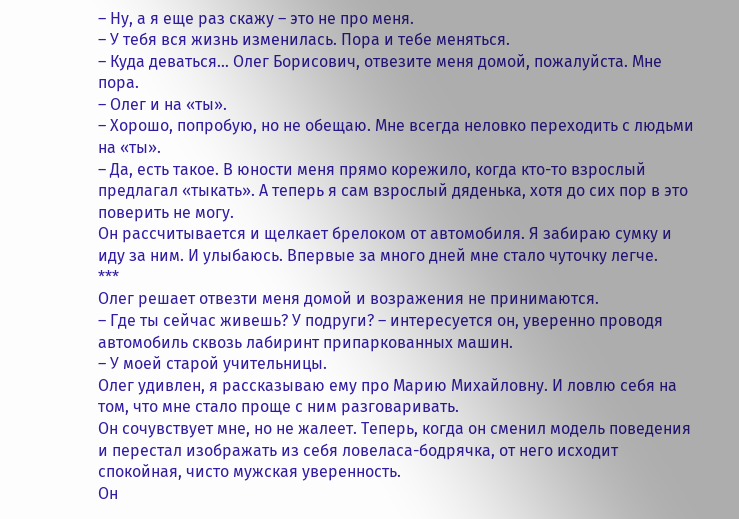– Ну, а я еще раз скажу – это не про меня.
– У тебя вся жизнь изменилась. Пора и тебе меняться.
– Куда деваться… Олег Борисович, отвезите меня домой, пожалуйста. Мне пора.
– Олег и на «ты».
– Хорошо, попробую, но не обещаю. Мне всегда неловко переходить с людьми на «ты».
– Да, есть такое. В юности меня прямо корежило, когда кто-то взрослый предлагал «тыкать». А теперь я сам взрослый дяденька, хотя до сих пор в это поверить не могу.
Он рассчитывается и щелкает брелоком от автомобиля. Я забираю сумку и иду за ним. И улыбаюсь. Впервые за много дней мне стало чуточку легче.
***
Олег решает отвезти меня домой и возражения не принимаются.
– Где ты сейчас живешь? У подруги? – интересуется он, уверенно проводя автомобиль сквозь лабиринт припаркованных машин.
– У моей старой учительницы.
Олег удивлен, я рассказываю ему про Марию Михайловну. И ловлю себя на том, что мне стало проще с ним разговаривать.
Он сочувствует мне, но не жалеет. Теперь, когда он сменил модель поведения и перестал изображать из себя ловеласа-бодрячка, от него исходит спокойная, чисто мужская уверенность.
Он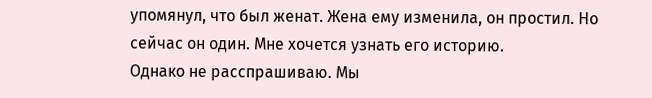упомянул, что был женат. Жена ему изменила, он простил. Но сейчас он один. Мне хочется узнать его историю.
Однако не расспрашиваю. Мы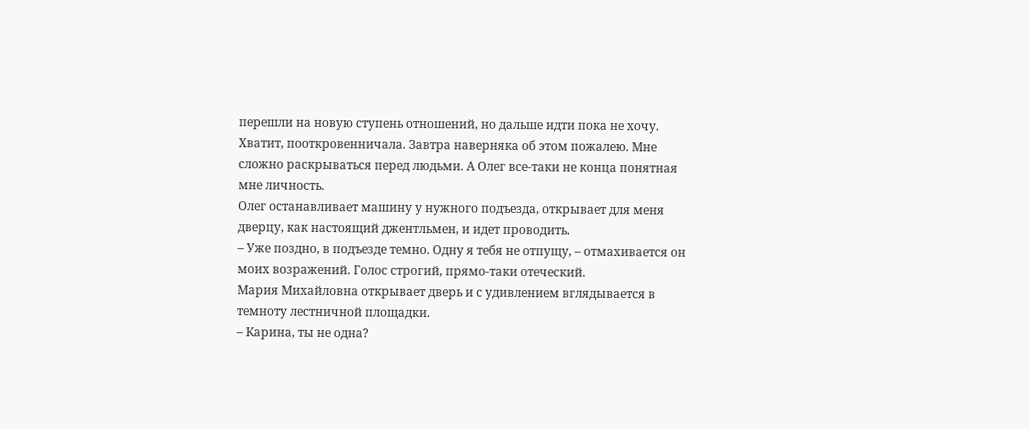перешли на новую ступень отношений, но дальше идти пока не хочу.
Хватит, пооткровенничала. Завтра наверняка об этом пожалею. Мне сложно раскрываться перед людьми. А Олег все-таки не конца понятная мне личность.
Олег останавливает машину у нужного подъезда, открывает для меня дверцу, как настоящий джентльмен, и идет проводить.
– Уже поздно, в подъезде темно. Одну я тебя не отпущу, – отмахивается он моих возражений. Голос строгий, прямо-таки отеческий.
Мария Михайловна открывает дверь и с удивлением вглядывается в темноту лестничной площадки.
– Карина, ты не одна?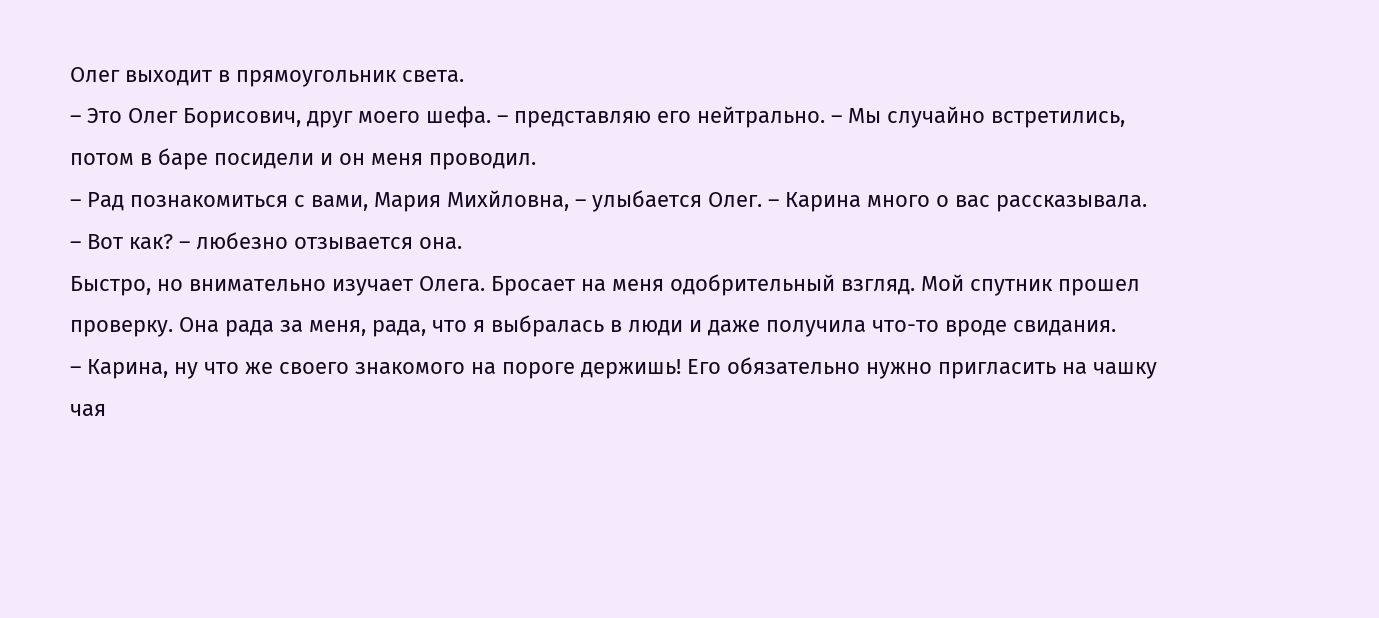Олег выходит в прямоугольник света.
– Это Олег Борисович, друг моего шефа. – представляю его нейтрально. – Мы случайно встретились, потом в баре посидели и он меня проводил.
– Рад познакомиться с вами, Мария Михйловна, – улыбается Олег. – Карина много о вас рассказывала.
– Вот как? – любезно отзывается она.
Быстро, но внимательно изучает Олега. Бросает на меня одобрительный взгляд. Мой спутник прошел проверку. Она рада за меня, рада, что я выбралась в люди и даже получила что-то вроде свидания.
– Карина, ну что же своего знакомого на пороге держишь! Его обязательно нужно пригласить на чашку чая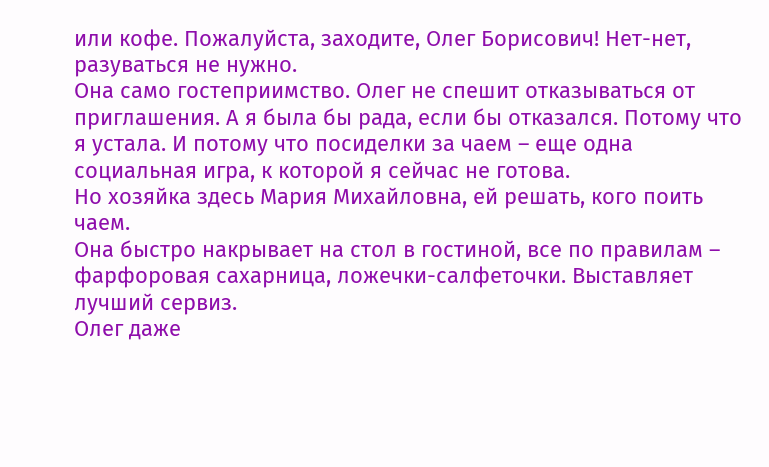или кофе. Пожалуйста, заходите, Олег Борисович! Нет-нет, разуваться не нужно.
Она само гостеприимство. Олег не спешит отказываться от приглашения. А я была бы рада, если бы отказался. Потому что я устала. И потому что посиделки за чаем – еще одна социальная игра, к которой я сейчас не готова.
Но хозяйка здесь Мария Михайловна, ей решать, кого поить чаем.
Она быстро накрывает на стол в гостиной, все по правилам – фарфоровая сахарница, ложечки-салфеточки. Выставляет лучший сервиз.
Олег даже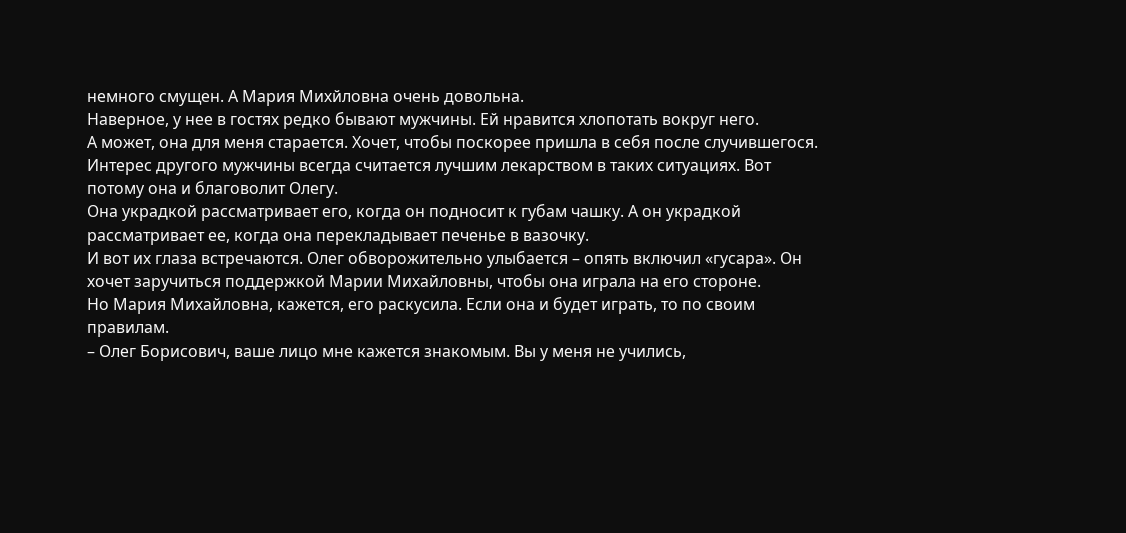немного смущен. А Мария Михйловна очень довольна.
Наверное, у нее в гостях редко бывают мужчины. Ей нравится хлопотать вокруг него.
А может, она для меня старается. Хочет, чтобы поскорее пришла в себя после случившегося. Интерес другого мужчины всегда считается лучшим лекарством в таких ситуациях. Вот потому она и благоволит Олегу.
Она украдкой рассматривает его, когда он подносит к губам чашку. А он украдкой рассматривает ее, когда она перекладывает печенье в вазочку.
И вот их глаза встречаются. Олег обворожительно улыбается – опять включил «гусара». Он хочет заручиться поддержкой Марии Михайловны, чтобы она играла на его стороне.
Но Мария Михайловна, кажется, его раскусила. Если она и будет играть, то по своим правилам.
– Олег Борисович, ваше лицо мне кажется знакомым. Вы у меня не учились,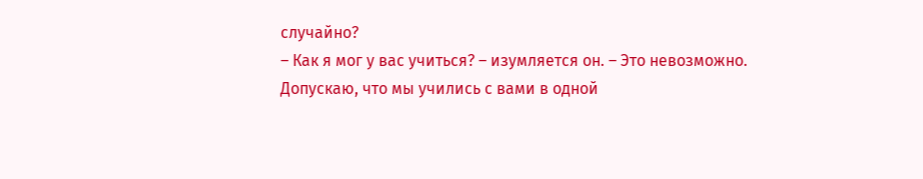случайно?
– Как я мог у вас учиться? – изумляется он. – Это невозможно. Допускаю, что мы учились с вами в одной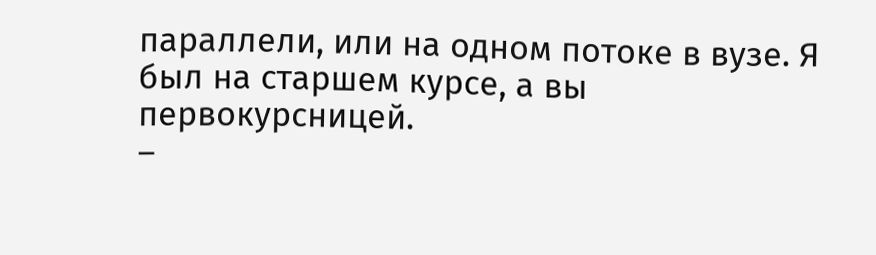параллели, или на одном потоке в вузе. Я был на старшем курсе, а вы первокурсницей.
–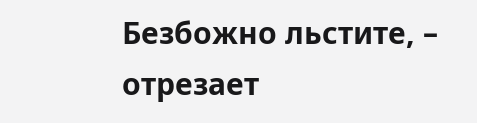Безбожно льстите, – отрезает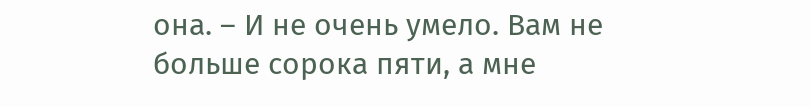она. – И не очень умело. Вам не больше сорока пяти, а мне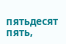пятьдесят пять,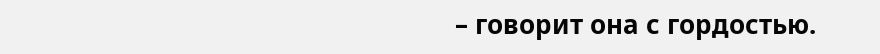– говорит она с гордостью.